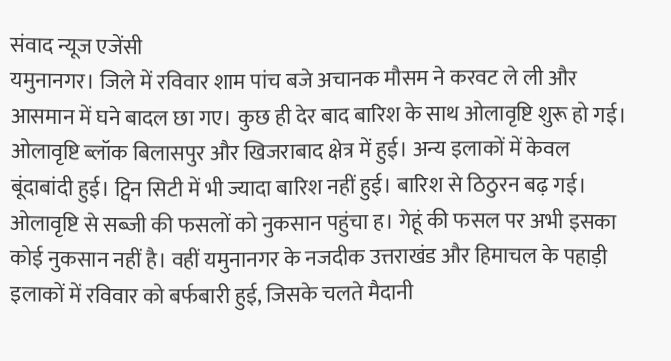संवाद न्यूज एजेंसी
यमुनानगर। जिले में रविवार शाम पांच बजे अचानक मौसम ने करवट ले ली और आसमान में घने बादल छा गए। कुछ ही देर बाद बारिश के साथ ओलावृष्टि शुरू हो गई। ओलावृष्टि ब्लॉक बिलासपुर और खिजराबाद क्षेत्र में हुई। अन्य इलाकों में केवल बूंदाबांदी हुई। ट्विन सिटी में भी ज्यादा बारिश नहीं हुई। बारिश से ठिठुरन बढ़ गई।
ओलावृष्टि से सब्जी की फसलों को नुकसान पहुंचा ह। गेहूं की फसल पर अभी इसका कोई नुकसान नहीं है। वहीं यमुनानगर के नजदीक उत्तराखंड और हिमाचल के पहाड़ी इलाकों में रविवार को बर्फबारी हुई, जिसके चलते मैदानी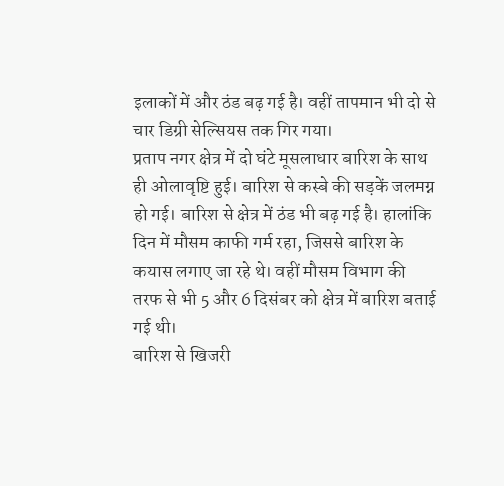इलाकों में और ठंड बढ़ गई है। वहीं तापमान भी दो से चार डिग्री सेल्सियस तक गिर गया।
प्रताप नगर क्षेत्र में दो घंटे मूसलाधार बारिश के साथ ही ओलावृष्टि हुई। बारिश से कस्बे की सड़कें जलमग्न हो गई। बारिश से क्षेत्र में ठंड भी बढ़ गई है। हालांकि दिन में मौसम काफी गर्म रहा, जिससे बारिश के कयास लगाए जा रहे थे। वहीं मौसम विभाग की तरफ से भी 5 और 6 दिसंबर को क्षेत्र में बारिश बताई गई थी।
बारिश से खिजरी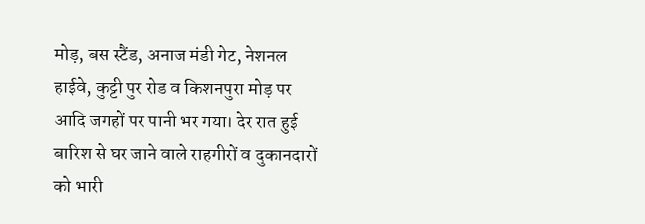मोड़, बस स्टैंड, अनाज मंडी गेट, नेशनल हाईवे, कुट्टी पुर रोड व किशनपुरा मोड़ पर आदि जगहों पर पानी भर गया। देर रात हुई बारिश से घर जाने वाले राहगीरों व दुकानदारों को भारी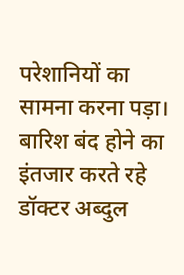परेशानियों का सामना करना पड़ा। बारिश बंद होने का इंतजार करते रहे डॉक्टर अब्दुल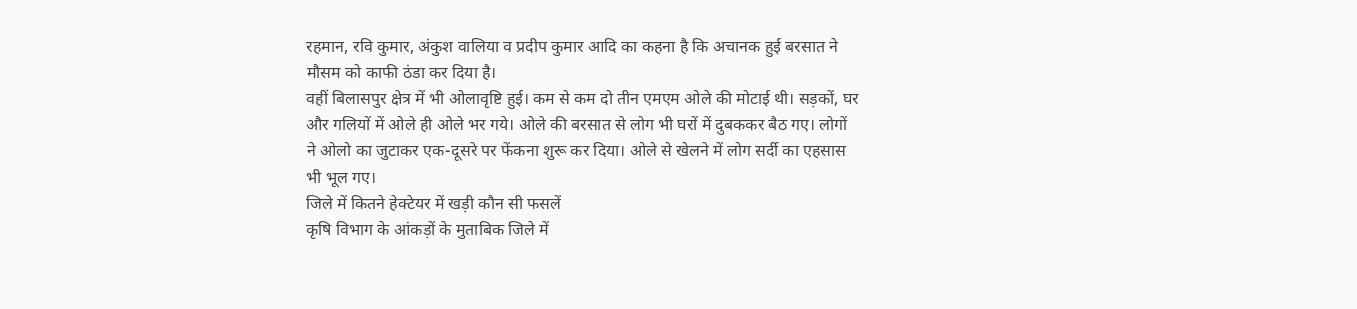रहमान, रवि कुमार, अंकुश वालिया व प्रदीप कुमार आदि का कहना है कि अचानक हुई बरसात ने मौसम को काफी ठंडा कर दिया है।
वहीं बिलासपुर क्षेत्र में भी ओलावृष्टि हुई। कम से कम दो तीन एमएम ओले की मोटाई थी। सड़कों, घर और गलियों में ओले ही ओले भर गये। ओले की बरसात से लोग भी घरों में दुबककर बैठ गए। लोगों ने ओलो का जुटाकर एक-दूसरे पर फेंकना शुरू कर दिया। ओले से खेलने में लोग सर्दी का एहसास भी भूल गए।
जिले में कितने हेक्टेयर में खड़ी कौन सी फसलें
कृषि विभाग के आंकड़ों के मुताबिक जिले में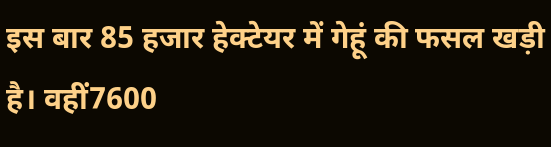इस बार 85 हजार हेक्टेयर में गेहूं की फसल खड़ी है। वहीं7600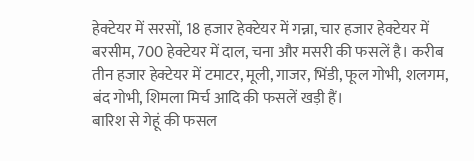हेक्टेयर में सरसों, 18 हजार हेक्टेयर में गन्ना, चार हजार हेक्टेयर में बरसीम, 700 हेक्टेयर में दाल, चना और मसरी की फसलें है। करीब तीन हजार हेक्टेयर में टमाटर, मूली, गाजर, भिंडी, फूल गोभी, शलगम, बंद गोभी, शिमला मिर्च आदि की फसलें खड़ी हैं।
बारिश से गेहूं की फसल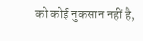को कोई नुकसान नहीं है,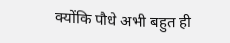क्योंकि पौधे अभी बहुत ही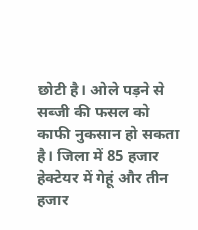छोटी है। ओले पड़ने से सब्जी की फसल को काफी नुकसान हो सकता है। जिला में 85 हजार हेक्टेयर में गेहूं और तीन हजार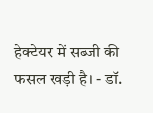हेक्टेयर में सब्जी की फसल खड़ी है। - डॉ.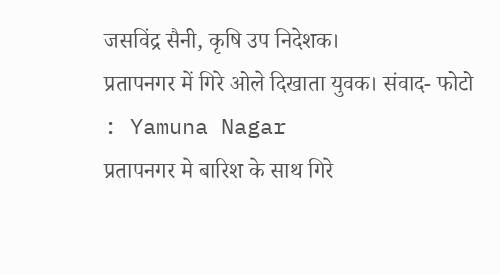जसविंद्र सैनी, कृषि उप निदेशक।
प्रतापनगर में गिरे ओले दिखाता युवक। संवाद- फोटो : Yamuna Nagar
प्रतापनगर मे बारिश के साथ गिरे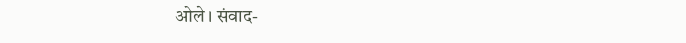ओले। संवाद-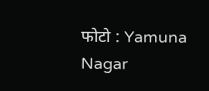फोटो : Yamuna Nagar